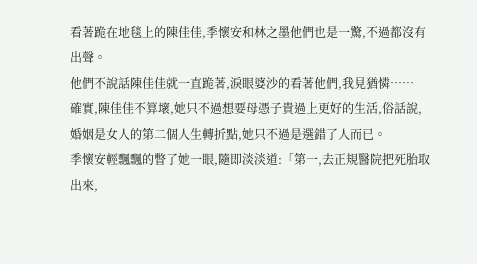看著跪在地毯上的陳佳佳,季懷安和林之墨他們也是一驚,不過都沒有出聲。
他們不說話陳佳佳就一直跪著,淚眼婆沙的看著他們,我見猶憐……
確實,陳佳佳不算壞,她只不過想要母憑子貴過上更好的生活,俗話說,婚姻是女人的第二個人生轉折點,她只不過是選錯了人而已。
季懷安輕飄飄的瞥了她一眼,隨即淡淡道:「第一,去正規醫院把死胎取出來,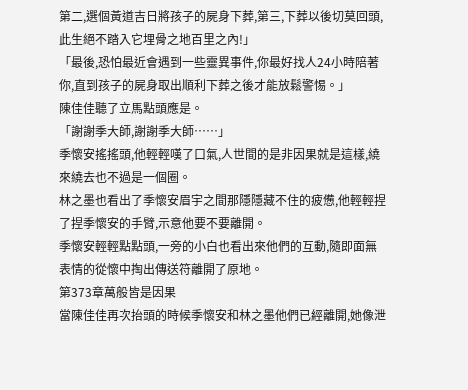第二,選個黃道吉日將孩子的屍身下葬,第三,下葬以後切莫回頭,此生絕不踏入它埋骨之地百里之內!」
「最後,恐怕最近會遇到一些靈異事件,你最好找人24小時陪著你,直到孩子的屍身取出順利下葬之後才能放鬆警惕。」
陳佳佳聽了立馬點頭應是。
「謝謝季大師,謝謝季大師……」
季懷安搖搖頭,他輕輕嘆了口氣,人世間的是非因果就是這樣,繞來繞去也不過是一個圈。
林之墨也看出了季懷安眉宇之間那隱隱藏不住的疲憊,他輕輕捏了捏季懷安的手臂,示意他要不要離開。
季懷安輕輕點點頭,一旁的小白也看出來他們的互動,隨即面無表情的從懷中掏出傳送符離開了原地。
第373章萬般皆是因果
當陳佳佳再次抬頭的時候季懷安和林之墨他們已經離開,她像泄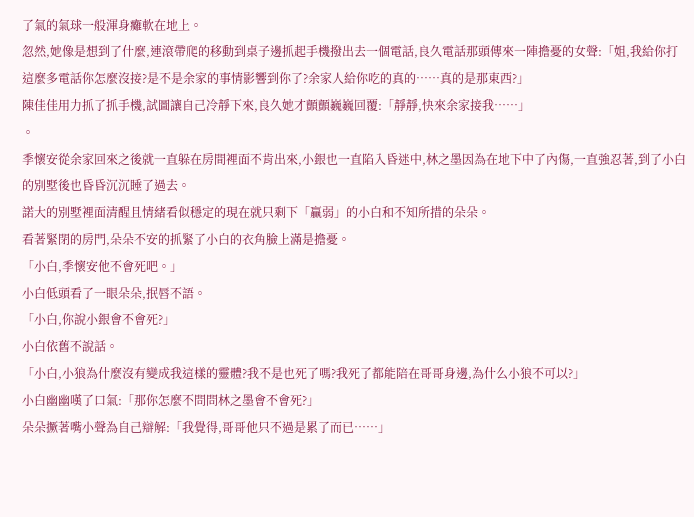了氣的氣球一般渾身癱軟在地上。
忽然,她像是想到了什麼,連滾帶爬的移動到桌子邊抓起手機撥出去一個電話,良久電話那頭傳來一陣擔憂的女聲:「姐,我給你打這麼多電話你怎麼沒接?是不是余家的事情影響到你了?余家人給你吃的真的……真的是那東西?」
陳佳佳用力抓了抓手機,試圖讓自己冷靜下來,良久她才顫顫巍巍回覆:「靜靜,快來余家接我……」
。
季懷安從余家回來之後就一直躲在房間裡面不肯出來,小銀也一直陷入昏迷中,林之墨因為在地下中了內傷,一直強忍著,到了小白的別墅後也昏昏沉沉睡了過去。
諾大的別墅裡面清醒且情緒看似穩定的現在就只剩下「贏弱」的小白和不知所措的朵朵。
看著緊閉的房門,朵朵不安的抓緊了小白的衣角臉上滿是擔憂。
「小白,季懷安他不會死吧。」
小白低頭看了一眼朵朵,抿唇不語。
「小白,你說小銀會不會死?」
小白依舊不說話。
「小白,小狼為什麼沒有變成我這樣的靈體?我不是也死了嗎?我死了都能陪在哥哥身邊,為什么小狼不可以?」
小白幽幽嘆了口氣:「那你怎麼不問問林之墨會不會死?」
朵朵撅著嘴小聲為自己辯解:「我覺得,哥哥他只不過是累了而已……」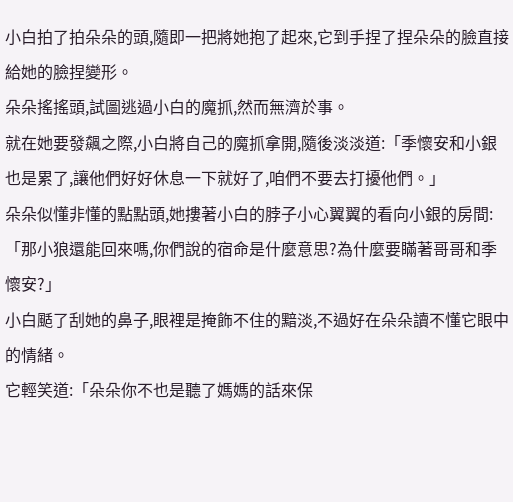小白拍了拍朵朵的頭,隨即一把將她抱了起來,它到手捏了捏朵朵的臉直接給她的臉捏變形。
朵朵搖搖頭,試圖逃過小白的魔抓,然而無濟於事。
就在她要發飆之際,小白將自己的魔抓拿開,隨後淡淡道:「季懷安和小銀也是累了,讓他們好好休息一下就好了,咱們不要去打擾他們。」
朵朵似懂非懂的點點頭,她摟著小白的脖子小心翼翼的看向小銀的房間:「那小狼還能回來嗎,你們說的宿命是什麼意思?為什麼要瞞著哥哥和季懷安?」
小白颳了刮她的鼻子,眼裡是掩飾不住的黯淡,不過好在朵朵讀不懂它眼中的情緒。
它輕笑道:「朵朵你不也是聽了媽媽的話來保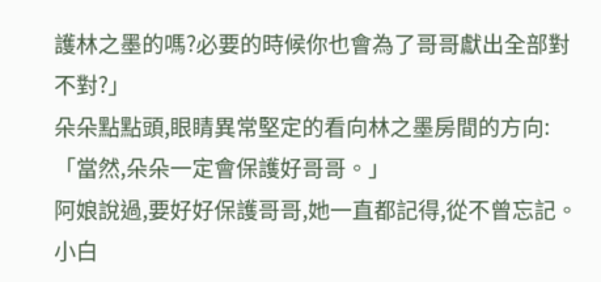護林之墨的嗎?必要的時候你也會為了哥哥獻出全部對不對?」
朵朵點點頭,眼睛異常堅定的看向林之墨房間的方向:「當然,朵朵一定會保護好哥哥。」
阿娘說過,要好好保護哥哥,她一直都記得,從不曾忘記。
小白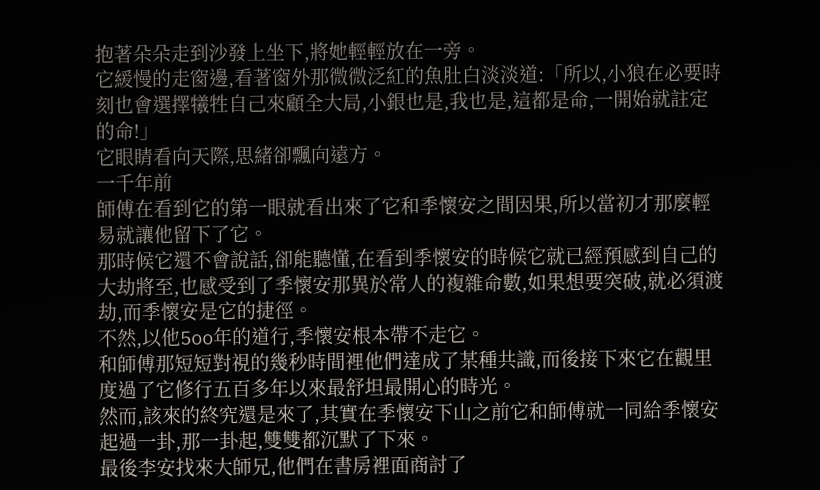抱著朵朵走到沙發上坐下,將她輕輕放在一旁。
它緩慢的走窗邊,看著窗外那微微泛紅的魚肚白淡淡道:「所以,小狼在必要時刻也會選擇犧牲自己來顧全大局,小銀也是,我也是,這都是命,一開始就註定的命!」
它眼睛看向天際,思緒卻飄向遠方。
一千年前
師傅在看到它的第一眼就看出來了它和季懷安之間因果,所以當初才那麼輕易就讓他留下了它。
那時候它還不會說話,卻能聽懂,在看到季懷安的時候它就已經預感到自己的大劫將至,也感受到了季懷安那異於常人的複雜命數,如果想要突破,就必須渡劫,而季懷安是它的捷徑。
不然,以他5oo年的道行,季懷安根本帶不走它。
和師傅那短短對視的幾秒時間裡他們達成了某種共識,而後接下來它在觀里度過了它修行五百多年以來最舒坦最開心的時光。
然而,該來的終究還是來了,其實在季懷安下山之前它和師傅就一同給季懷安起過一卦,那一卦起,雙雙都沉默了下來。
最後李安找來大師兄,他們在書房裡面商討了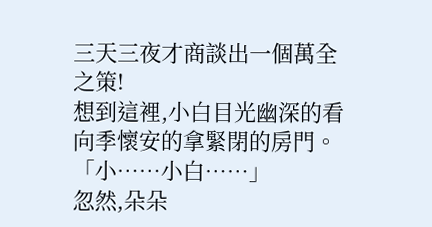三天三夜才商談出一個萬全之策!
想到這裡,小白目光幽深的看向季懷安的拿緊閉的房門。
「小……小白……」
忽然,朵朵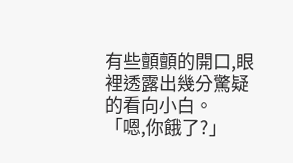有些顫顫的開口,眼裡透露出幾分驚疑的看向小白。
「嗯,你餓了?」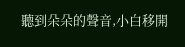聽到朵朵的聲音,小白移開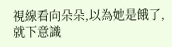視線看向朵朵,以為她是餓了,就下意識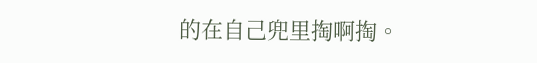的在自己兜里掏啊掏。